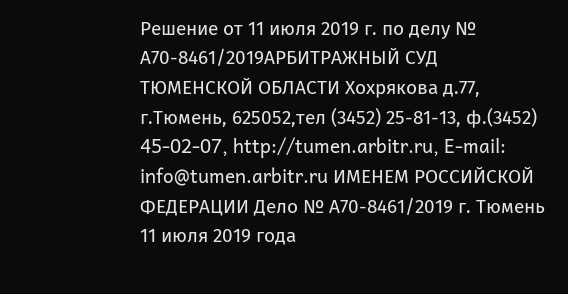Решение от 11 июля 2019 г. по делу № А70-8461/2019АРБИТРАЖНЫЙ СУД ТЮМЕНСКОЙ ОБЛАСТИ Хохрякова д.77, г.Тюмень, 625052,тел (3452) 25-81-13, ф.(3452) 45-02-07, http://tumen.arbitr.ru, E-mail: info@tumen.arbitr.ru ИМЕНЕМ РОССИЙСКОЙ ФЕДЕРАЦИИ Дело № А70-8461/2019 г. Тюмень 11 июля 2019 года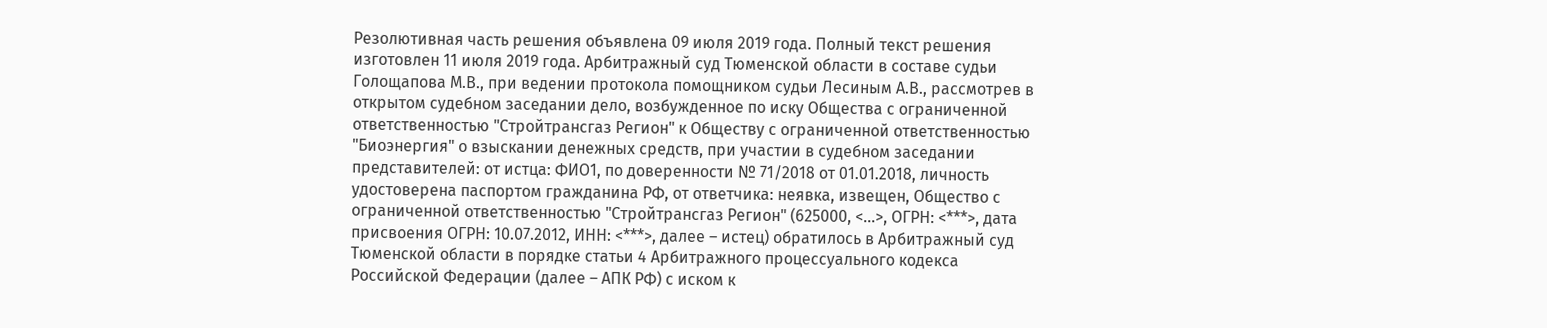Резолютивная часть решения объявлена 09 июля 2019 года. Полный текст решения изготовлен 11 июля 2019 года. Арбитражный суд Тюменской области в составе судьи Голощапова М.В., при ведении протокола помощником судьи Лесиным А.В., рассмотрев в открытом судебном заседании дело, возбужденное по иску Общества с ограниченной ответственностью "Стройтрансгаз Регион" к Обществу с ограниченной ответственностью "Биоэнергия" о взыскании денежных средств, при участии в судебном заседании представителей: от истца: ФИО1, по доверенности № 71/2018 от 01.01.2018, личность удостоверена паспортом гражданина РФ, от ответчика: неявка, извещен, Общество с ограниченной ответственностью "Стройтрансгаз Регион" (625000, <...>, ОГРН: <***>, дата присвоения ОГРН: 10.07.2012, ИНН: <***>, далее – истец) обратилось в Арбитражный суд Тюменской области в порядке статьи 4 Арбитражного процессуального кодекса Российской Федерации (далее – АПК РФ) с иском к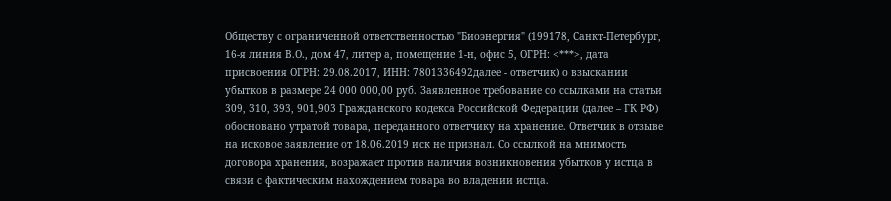Обществу с ограниченной ответственностью "Биоэнергия" (199178, Санкт-Петербург, 16-я линия В.О., дом 47, литер а, помещение 1-н, офис 5, ОГРН: <***>, дата присвоения ОГРН: 29.08.2017, ИНН: 7801336492далее - ответчик) о взыскании убытков в размере 24 000 000,00 руб. Заявленное требование со ссылками на статьи 309, 310, 393, 901,903 Гражданского кодекса Российской Федерации (далее – ГК РФ) обосновано утратой товара, переданного ответчику на хранение. Ответчик в отзыве на исковое заявление от 18.06.2019 иск не признал. Со ссылкой на мнимость договора хранения, возражает против наличия возникновения убытков у истца в связи с фактическим нахождением товара во владении истца.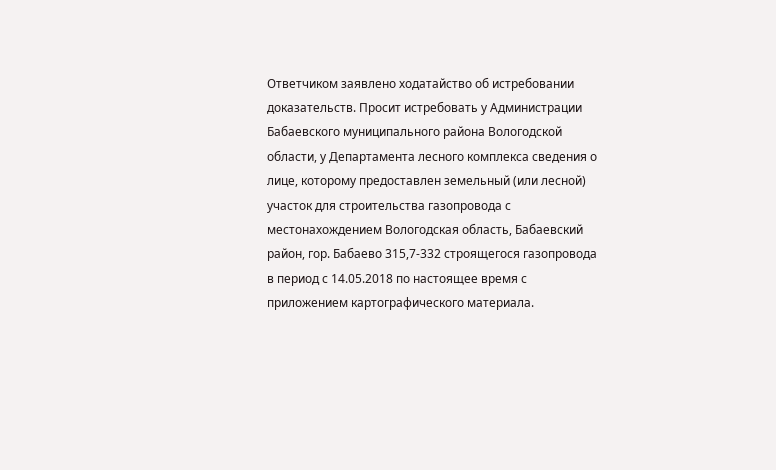Ответчиком заявлено ходатайство об истребовании доказательств. Просит истребовать у Администрации Бабаевского муниципального района Вологодской области, у Департамента лесного комплекса сведения о лице, которому предоставлен земельный (или лесной) участок для строительства газопровода с местонахождением Вологодская область, Бабаевский район, гор. Бабаево 315,7-332 строящегося газопровода в период с 14.05.2018 по настоящее время с приложением картографического материала.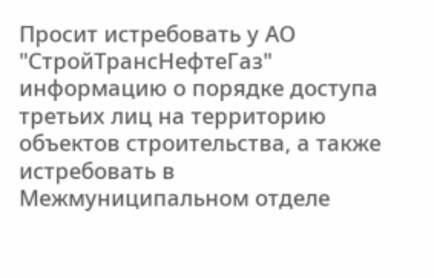Просит истребовать у АО "СтройТрансНефтеГаз" информацию о порядке доступа третьих лиц на территорию объектов строительства, а также истребовать в Межмуниципальном отделе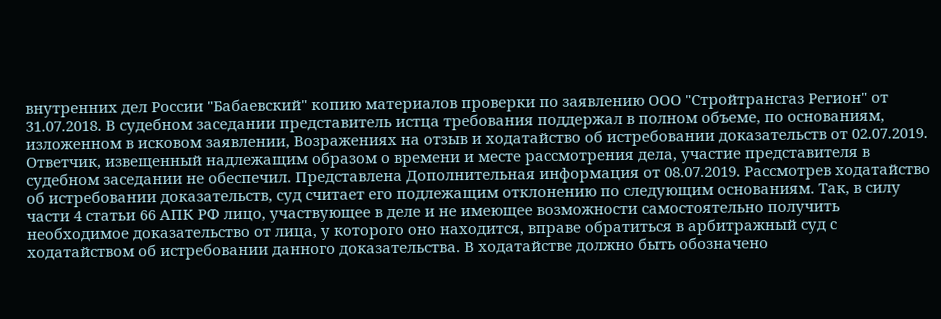внутренних дел России "Бабаевский" копию материалов проверки по заявлению ООО "Стройтрансгаз Регион" от 31.07.2018. В судебном заседании представитель истца требования поддержал в полном объеме, по основаниям, изложенном в исковом заявлении, Возражениях на отзыв и ходатайство об истребовании доказательств от 02.07.2019. Ответчик, извещенный надлежащим образом о времени и месте рассмотрения дела, участие представителя в судебном заседании не обеспечил. Представлена Дополнительная информация от 08.07.2019. Рассмотрев ходатайство об истребовании доказательств, суд считает его подлежащим отклонению по следующим основаниям. Так, в силу части 4 статьи 66 АПК РФ лицо, участвующее в деле и не имеющее возможности самостоятельно получить необходимое доказательство от лица, у которого оно находится, вправе обратиться в арбитражный суд с ходатайством об истребовании данного доказательства. В ходатайстве должно быть обозначено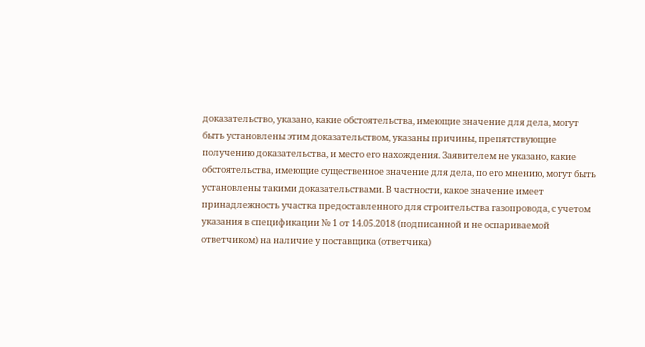доказательство, указано, какие обстоятельства, имеющие значение для дела, могут быть установлены этим доказательством, указаны причины, препятствующие получению доказательства, и место его нахождения. Заявителем не указано, какие обстоятельства, имеющие существенное значение для дела, по его мнению, могут быть установлены такими доказательствами. В частности, какое значение имеет принадлежность участка предоставленного для строительства газопровода, с учетом указания в спецификации № 1 от 14.05.2018 (подписанной и не оспариваемой ответчиком) на наличие у поставщика (ответчика)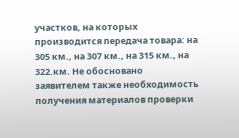участков, на которых производится передача товара: на 305 км., на 307 км., на 315 км., на 322.км. Не обосновано заявителем также необходимость получения материалов проверки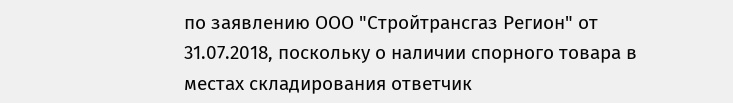по заявлению ООО "Стройтрансгаз Регион" от 31.07.2018, поскольку о наличии спорного товара в местах складирования ответчик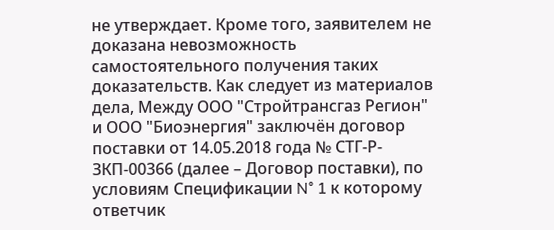не утверждает. Кроме того, заявителем не доказана невозможность самостоятельного получения таких доказательств. Как следует из материалов дела, Между ООО "Стройтрансгаз Регион" и ООО "Биоэнергия" заключён договор поставки от 14.05.2018 года № CTГ-Р-ЗКП-00366 (далее – Договор поставки), по условиям Спецификации N° 1 к которому ответчик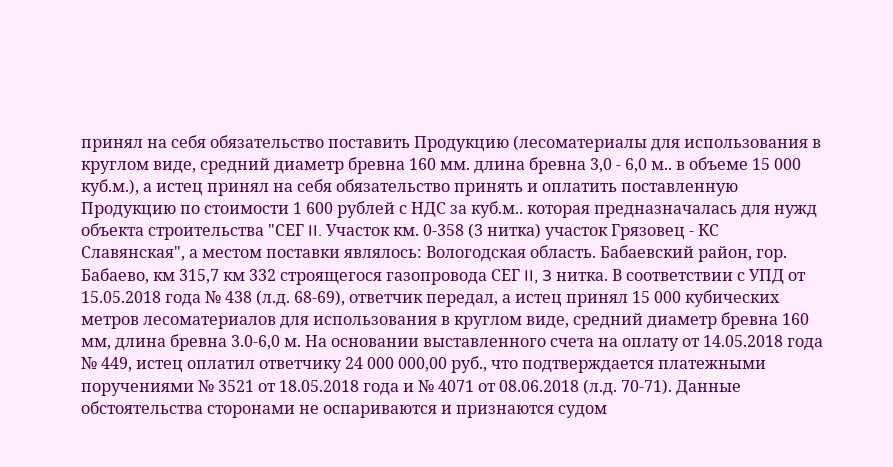принял на себя обязательство поставить Продукцию (лесоматериалы для использования в круглом виде, средний диаметр бревна 160 мм. длина бревна 3,0 - 6,0 м.. в объеме 15 000 куб.м.), а истец принял на себя обязательство принять и оплатить поставленную Продукцию по стоимости 1 600 рублей с НДС за куб.м.. которая предназначалась для нужд объекта строительства "СЕГ II. Участок км. 0-358 (3 нитка) участок Грязовец - КС Славянская", а местом поставки являлось: Вологодская область. Бабаевский район, гор. Бабаево, км 315,7 км 332 строящегося газопровода СЕГ II, 3 нитка. В соответствии с УПД от 15.05.2018 года № 438 (л.д. 68-69), ответчик передал, а истец принял 15 000 кубических метров лесоматериалов для использования в круглом виде, средний диаметр бревна 160 мм, длина бревна 3.0-6,0 м. На основании выставленного счета на оплату от 14.05.2018 года № 449, истец оплатил ответчику 24 000 000,00 руб., что подтверждается платежными поручениями № 3521 от 18.05.2018 года и № 4071 от 08.06.2018 (л.д. 70-71). Данные обстоятельства сторонами не оспариваются и признаются судом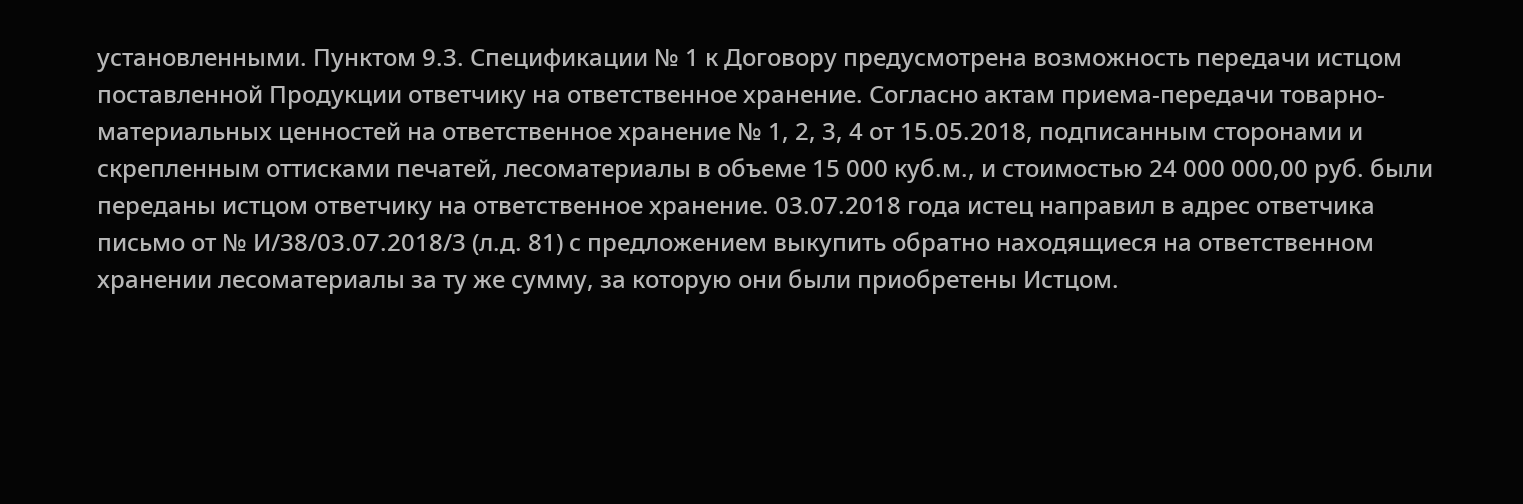установленными. Пунктом 9.3. Спецификации № 1 к Договору предусмотрена возможность передачи истцом поставленной Продукции ответчику на ответственное хранение. Согласно актам приема-передачи товарно-материальных ценностей на ответственное хранение № 1, 2, 3, 4 от 15.05.2018, подписанным сторонами и скрепленным оттисками печатей, лесоматериалы в объеме 15 000 куб.м., и стоимостью 24 000 000,00 руб. были переданы истцом ответчику на ответственное хранение. 03.07.2018 года истец направил в адрес ответчика письмо от № И/38/03.07.2018/3 (л.д. 81) с предложением выкупить обратно находящиеся на ответственном хранении лесоматериалы за ту же сумму, за которую они были приобретены Истцом.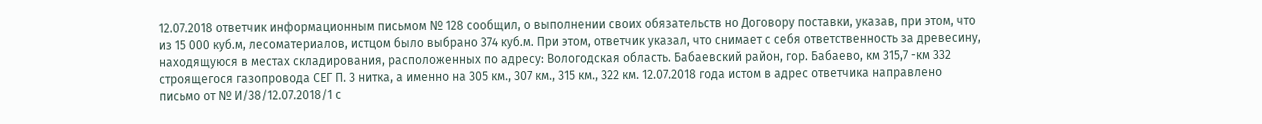12.07.2018 ответчик информационным письмом № 128 сообщил, о выполнении своих обязательств но Договору поставки, указав, при этом, что из 15 000 куб.м, лесоматериалов, истцом было выбрано 374 куб.м. При этом, ответчик указал, что снимает с себя ответственность за древесину, находящуюся в местах складирования, расположенных по адресу: Вологодская область. Бабаевский район, гор. Бабаево, км 315,7 -км 332 строящегося газопровода СЕГ П. 3 нитка, а именно на 305 км., 307 км., 315 км., 322 км. 12.07.2018 года истом в адрес ответчика направлено письмо от № И/38/12.07.2018/1 с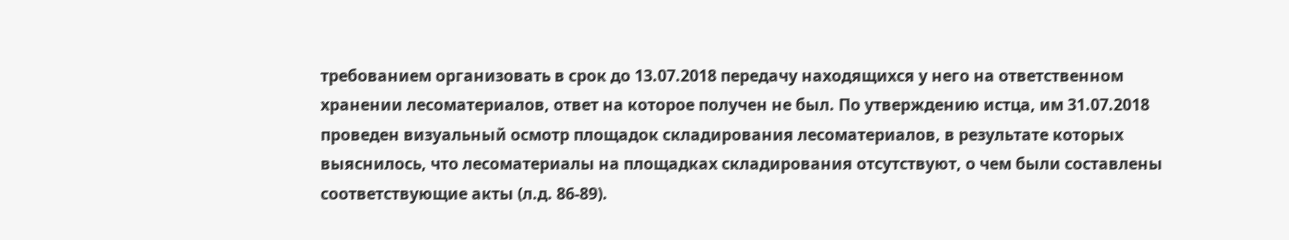требованием организовать в срок до 13.07.2018 передачу находящихся у него на ответственном хранении лесоматериалов, ответ на которое получен не был. По утверждению истца, им 31.07.2018 проведен визуальный осмотр площадок складирования лесоматериалов, в результате которых выяснилось, что лесоматериалы на площадках складирования отсутствуют, о чем были составлены соответствующие акты (л.д. 86-89).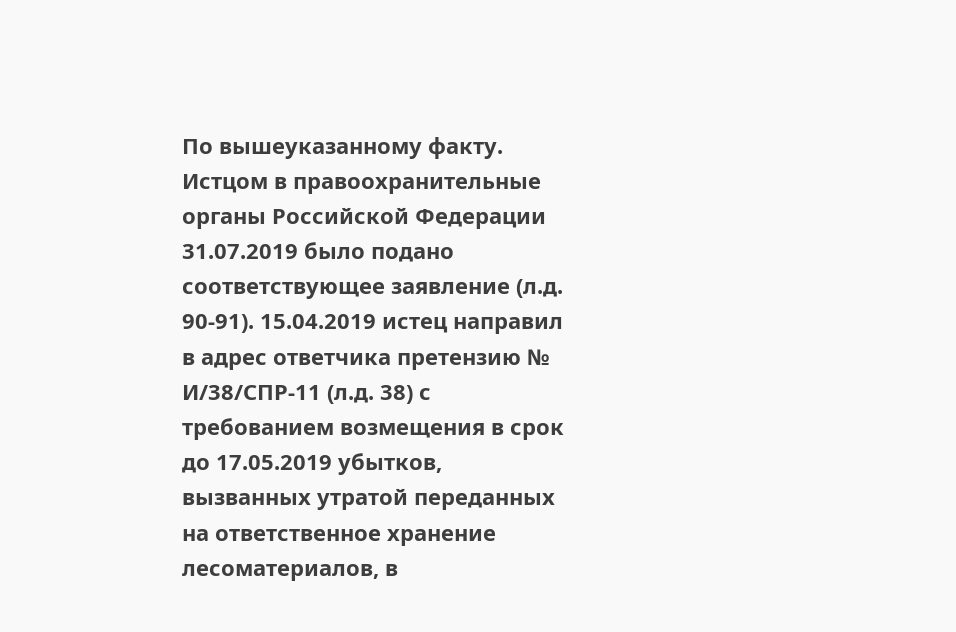По вышеуказанному факту. Истцом в правоохранительные органы Российской Федерации 31.07.2019 было подано соответствующее заявление (л.д. 90-91). 15.04.2019 истец направил в адрес ответчика претензию № И/38/СПР-11 (л.д. 38) с требованием возмещения в срок до 17.05.2019 убытков, вызванных утратой переданных на ответственное хранение лесоматериалов, в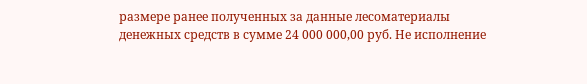размере ранее полученных за данные лесоматериалы денежных средств в сумме 24 000 000,00 руб. Не исполнение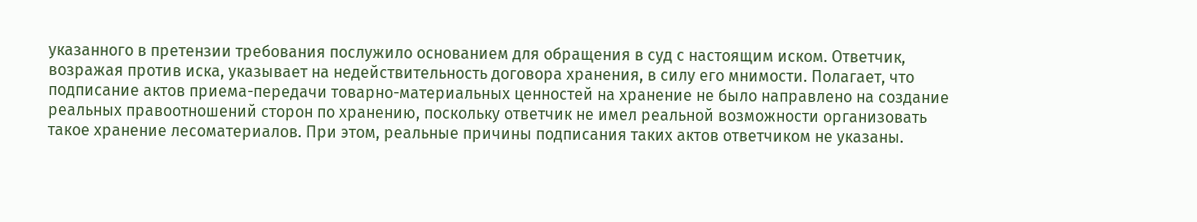указанного в претензии требования послужило основанием для обращения в суд с настоящим иском. Ответчик, возражая против иска, указывает на недействительность договора хранения, в силу его мнимости. Полагает, что подписание актов приема-передачи товарно-материальных ценностей на хранение не было направлено на создание реальных правоотношений сторон по хранению, поскольку ответчик не имел реальной возможности организовать такое хранение лесоматериалов. При этом, реальные причины подписания таких актов ответчиком не указаны.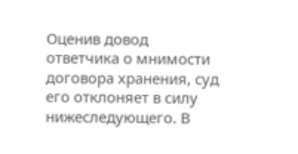Оценив довод ответчика о мнимости договора хранения, суд его отклоняет в силу нижеследующего. В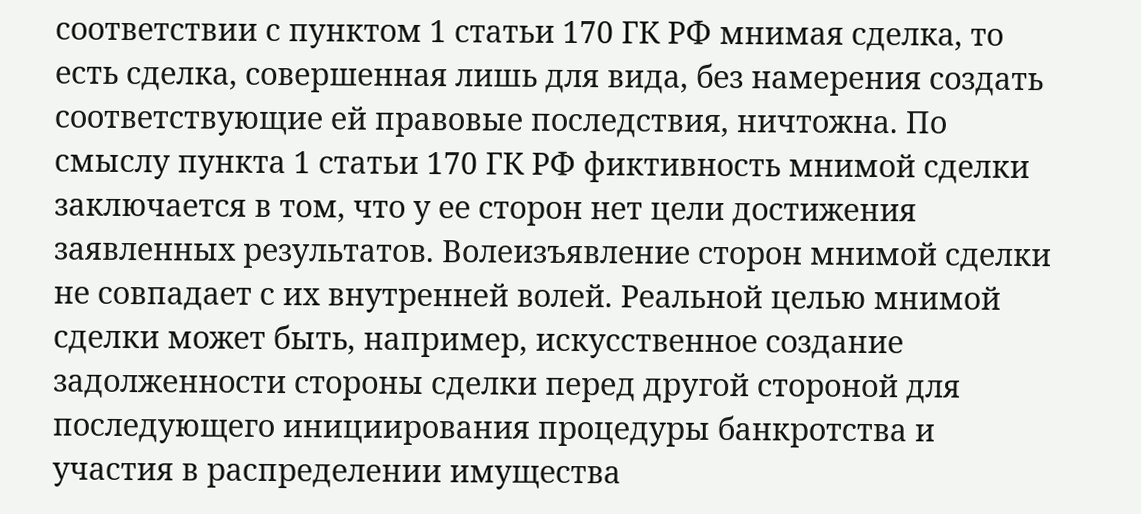соответствии с пунктом 1 статьи 170 ГК РФ мнимая сделка, то есть сделка, совершенная лишь для вида, без намерения создать соответствующие ей правовые последствия, ничтожна. По смыслу пункта 1 статьи 170 ГК РФ фиктивность мнимой сделки заключается в том, что у ее сторон нет цели достижения заявленных результатов. Волеизъявление сторон мнимой сделки не совпадает с их внутренней волей. Реальной целью мнимой сделки может быть, например, искусственное создание задолженности стороны сделки перед другой стороной для последующего инициирования процедуры банкротства и участия в распределении имущества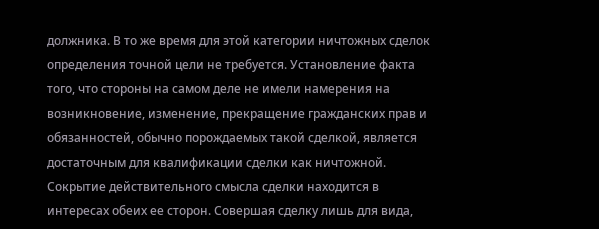должника. В то же время для этой категории ничтожных сделок определения точной цели не требуется. Установление факта того, что стороны на самом деле не имели намерения на возникновение, изменение, прекращение гражданских прав и обязанностей, обычно порождаемых такой сделкой, является достаточным для квалификации сделки как ничтожной. Сокрытие действительного смысла сделки находится в интересах обеих ее сторон. Совершая сделку лишь для вида,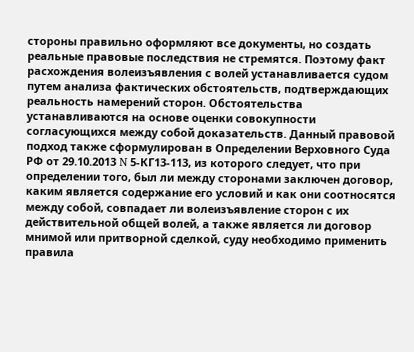стороны правильно оформляют все документы, но создать реальные правовые последствия не стремятся. Поэтому факт расхождения волеизъявления с волей устанавливается судом путем анализа фактических обстоятельств, подтверждающих реальность намерений сторон. Обстоятельства устанавливаются на основе оценки совокупности согласующихся между собой доказательств. Данный правовой подход также сформулирован в Определении Верховного Суда РФ от 29.10.2013 N 5-КГ13-113, из которого следует, что при определении того, был ли между сторонами заключен договор, каким является содержание его условий и как они соотносятся между собой, совпадает ли волеизъявление сторон с их действительной общей волей, а также является ли договор мнимой или притворной сделкой, суду необходимо применить правила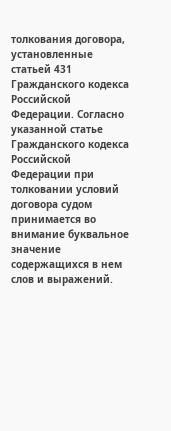толкования договора, установленные статьей 431 Гражданского кодекса Российской Федерации. Согласно указанной статье Гражданского кодекса Российской Федерации при толковании условий договора судом принимается во внимание буквальное значение содержащихся в нем слов и выражений.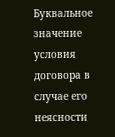Буквальное значение условия договора в случае его неясности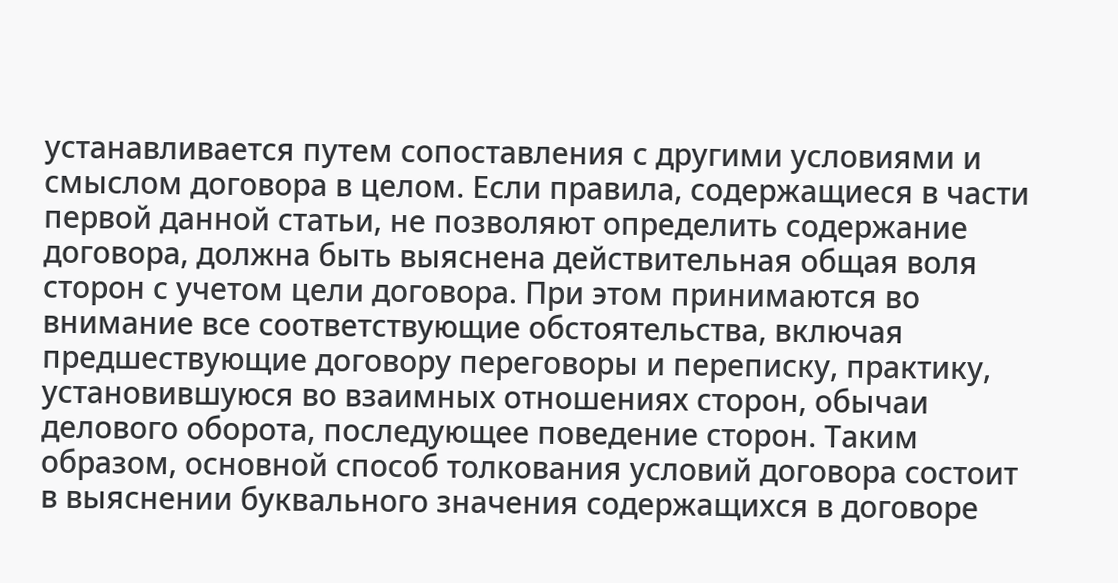устанавливается путем сопоставления с другими условиями и смыслом договора в целом. Если правила, содержащиеся в части первой данной статьи, не позволяют определить содержание договора, должна быть выяснена действительная общая воля сторон с учетом цели договора. При этом принимаются во внимание все соответствующие обстоятельства, включая предшествующие договору переговоры и переписку, практику, установившуюся во взаимных отношениях сторон, обычаи делового оборота, последующее поведение сторон. Таким образом, основной способ толкования условий договора состоит в выяснении буквального значения содержащихся в договоре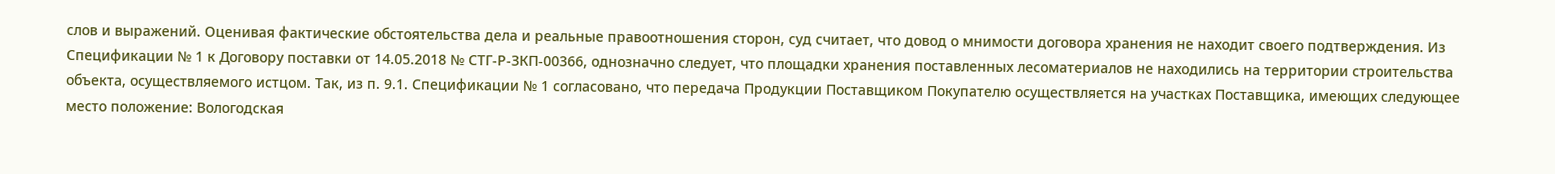слов и выражений. Оценивая фактические обстоятельства дела и реальные правоотношения сторон, суд считает, что довод о мнимости договора хранения не находит своего подтверждения. Из Спецификации № 1 к Договору поставки от 14.05.2018 № СТГ-Р-ЗКП-00366, однозначно следует, что площадки хранения поставленных лесоматериалов не находились на территории строительства объекта, осуществляемого истцом. Так, из п. 9.1. Спецификации № 1 согласовано, что передача Продукции Поставщиком Покупателю осуществляется на участках Поставщика, имеющих следующее место положение: Вологодская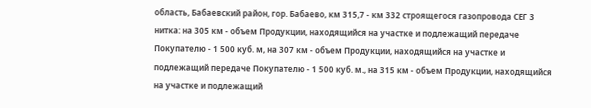область, Бабаевский район, гор. Бабаево, км 315,7 - км 332 строящегося газопровода СЕГ 3 нитка: на 305 км - объем Продукции, находящийся на участке и подлежащий передаче Покупателю - 1 500 куб. м, на 307 км - объем Продукции, находящийся на участке и подлежащий передаче Покупателю - 1 500 куб. м., на 315 км - объем Продукции, находящийся на участке и подлежащий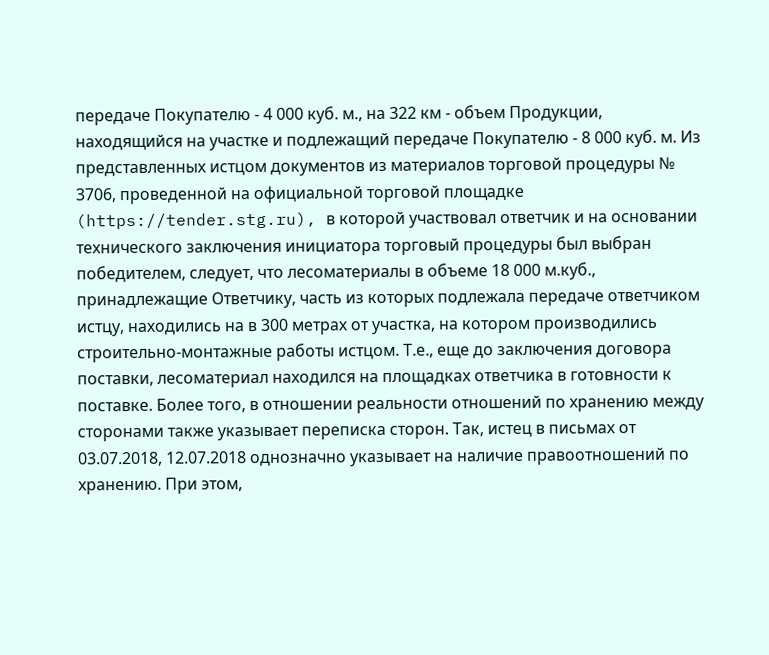передаче Покупателю - 4 000 куб. м., на 322 км - объем Продукции, находящийся на участке и подлежащий передаче Покупателю - 8 000 куб. м. Из представленных истцом документов из материалов торговой процедуры № 3706, проведенной на официальной торговой площадке (https://tender.stg.ru), в которой участвовал ответчик и на основании технического заключения инициатора торговый процедуры был выбран победителем, следует, что лесоматериалы в объеме 18 000 м.куб., принадлежащие Ответчику, часть из которых подлежала передаче ответчиком истцу, находились на в 300 метрах от участка, на котором производились строительно-монтажные работы истцом. Т.е., еще до заключения договора поставки, лесоматериал находился на площадках ответчика в готовности к поставке. Более того, в отношении реальности отношений по хранению между сторонами также указывает переписка сторон. Так, истец в письмах от 03.07.2018, 12.07.2018 однозначно указывает на наличие правоотношений по хранению. При этом,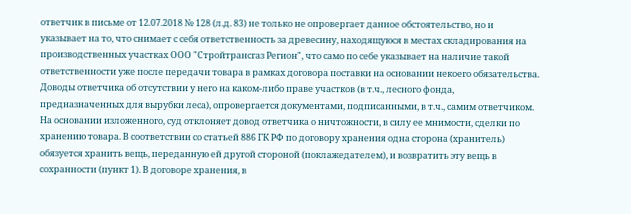ответчик в письме от 12.07.2018 № 128 (л.д. 83) не только не опровергает данное обстоятельство, но и указывает на то, что снимает с себя ответственность за древесину, находящуюся в местах складирования на производственных участках ООО "Стройтрансгаз Регион", что само по себе указывает на наличие такой ответственности уже после передачи товара в рамках договора поставки на основании некоего обязательства. Доводы ответчика об отсутствии у него на каком-либо праве участков (в т.ч., лесного фонда, предназначенных для вырубки леса), опровергается документами, подписанными, в т.ч., самим ответчиком. На основании изложенного, суд отклоняет довод ответчика о ничтожности, в силу ее мнимости, сделки по хранению товара. В соответствии со статьей 886 ГК РФ по договору хранения одна сторона (хранитель) обязуется хранить вещь, переданную ей другой стороной (поклажедателем), и возвратить эту вещь в сохранности (пункт 1). В договоре хранения, в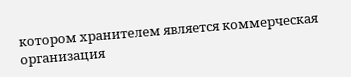котором хранителем является коммерческая организация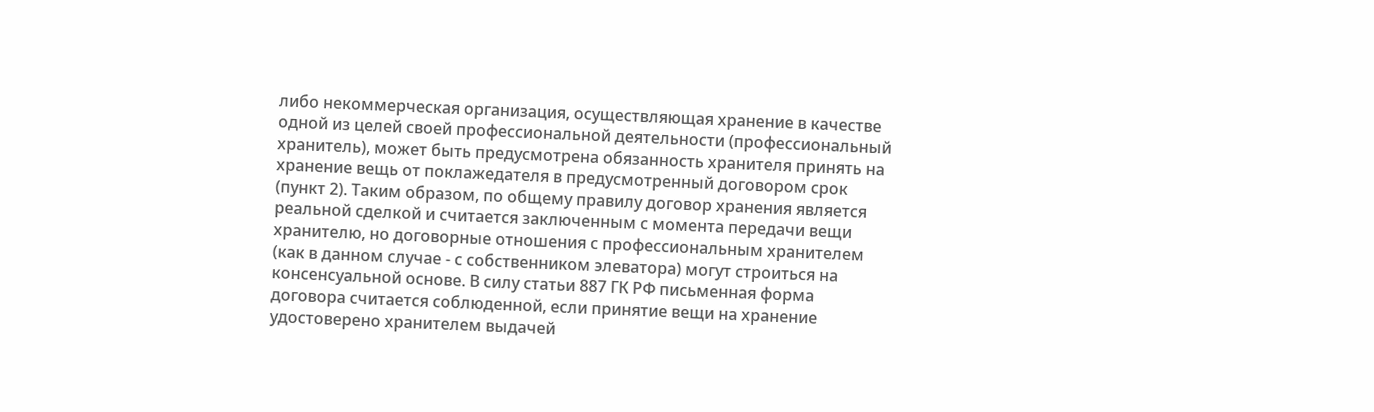либо некоммерческая организация, осуществляющая хранение в качестве одной из целей своей профессиональной деятельности (профессиональный хранитель), может быть предусмотрена обязанность хранителя принять на хранение вещь от поклажедателя в предусмотренный договором срок (пункт 2). Таким образом, по общему правилу договор хранения является реальной сделкой и считается заключенным с момента передачи вещи хранителю, но договорные отношения с профессиональным хранителем (как в данном случае - с собственником элеватора) могут строиться на консенсуальной основе. В силу статьи 887 ГК РФ письменная форма договора считается соблюденной, если принятие вещи на хранение удостоверено хранителем выдачей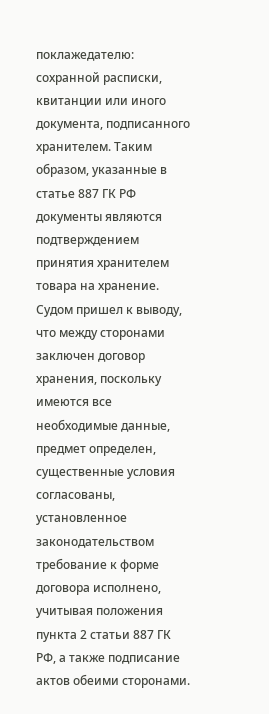поклажедателю: сохранной расписки, квитанции или иного документа, подписанного хранителем. Таким образом, указанные в статье 887 ГК РФ документы являются подтверждением принятия хранителем товара на хранение. Судом пришел к выводу, что между сторонами заключен договор хранения, поскольку имеются все необходимые данные, предмет определен, существенные условия согласованы, установленное законодательством требование к форме договора исполнено, учитывая положения пункта 2 статьи 887 ГК РФ, а также подписание актов обеими сторонами.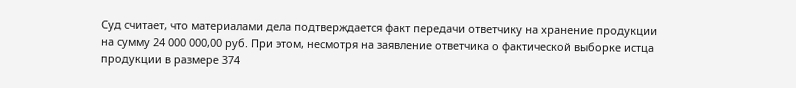Суд считает, что материалами дела подтверждается факт передачи ответчику на хранение продукции на сумму 24 000 000,00 руб. При этом, несмотря на заявление ответчика о фактической выборке истца продукции в размере 374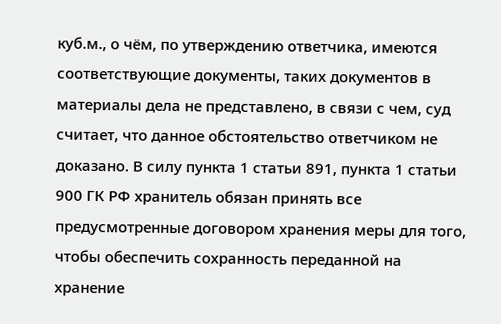куб.м., о чём, по утверждению ответчика, имеются соответствующие документы, таких документов в материалы дела не представлено, в связи с чем, суд считает, что данное обстоятельство ответчиком не доказано. В силу пункта 1 статьи 891, пункта 1 статьи 900 ГК РФ хранитель обязан принять все предусмотренные договором хранения меры для того, чтобы обеспечить сохранность переданной на хранение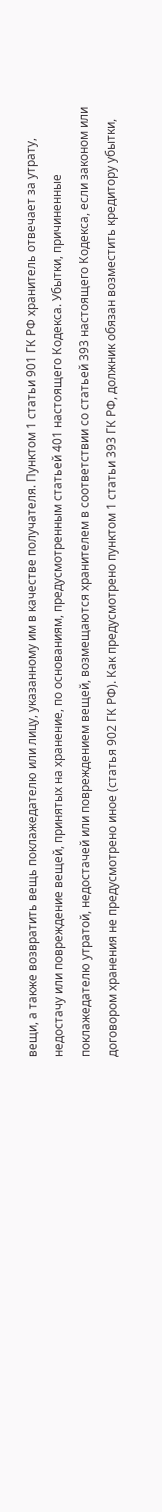вещи, а также возвратить вещь поклажедателю или лицу, указанному им в качестве получателя. Пунктом 1 статьи 901 ГК РФ хранитель отвечает за утрату, недостачу или повреждение вещей, принятых на хранение, по основаниям, предусмотренным статьей 401 настоящего Кодекса. Убытки, причиненные поклажедателю утратой, недостачей или повреждением вещей, возмещаются хранителем в соответствии со статьей 393 настоящего Кодекса, если законом или договором хранения не предусмотрено иное (статья 902 ГК РФ). Как предусмотрено пунктом 1 статьи 393 ГК РФ, должник обязан возместить кредитору убытки,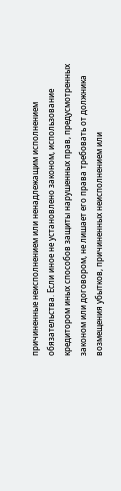причиненные неисполнением или ненадлежащим исполнением обязательства. Если иное не установлено законом, использование кредитором иных способов защиты нарушенных прав, предусмотренных законом или договором, не лишает его права требовать от должника возмещения убытков, причиненных неисполнением или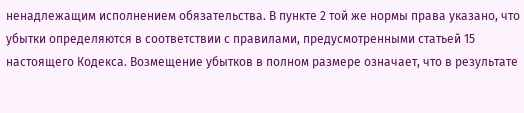ненадлежащим исполнением обязательства. В пункте 2 той же нормы права указано, что убытки определяются в соответствии с правилами, предусмотренными статьей 15 настоящего Кодекса. Возмещение убытков в полном размере означает, что в результате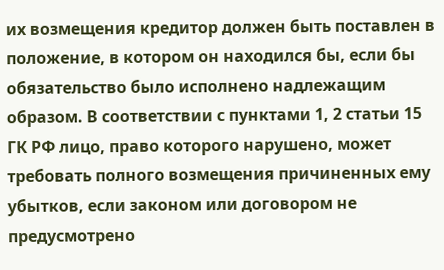их возмещения кредитор должен быть поставлен в положение, в котором он находился бы, если бы обязательство было исполнено надлежащим образом. В соответствии с пунктами 1, 2 статьи 15 ГК РФ лицо, право которого нарушено, может требовать полного возмещения причиненных ему убытков, если законом или договором не предусмотрено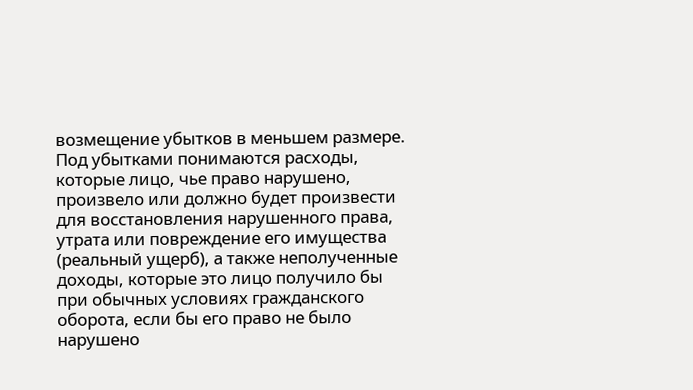возмещение убытков в меньшем размере. Под убытками понимаются расходы, которые лицо, чье право нарушено, произвело или должно будет произвести для восстановления нарушенного права, утрата или повреждение его имущества (реальный ущерб), а также неполученные доходы, которые это лицо получило бы при обычных условиях гражданского оборота, если бы его право не было нарушено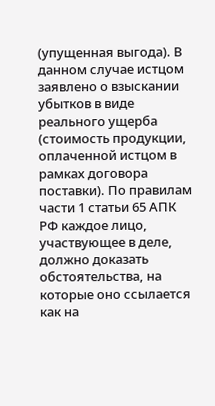(упущенная выгода). В данном случае истцом заявлено о взыскании убытков в виде реального ущерба (стоимость продукции, оплаченной истцом в рамках договора поставки). По правилам части 1 статьи 65 АПК РФ каждое лицо, участвующее в деле, должно доказать обстоятельства, на которые оно ссылается как на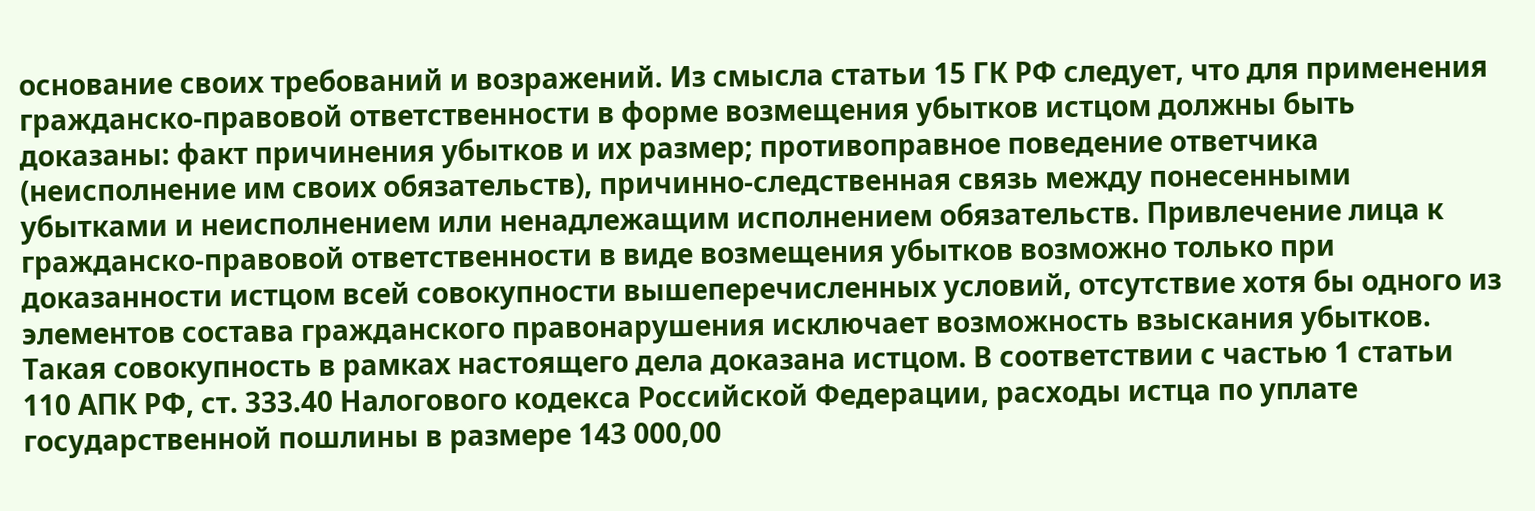основание своих требований и возражений. Из смысла статьи 15 ГК РФ следует, что для применения гражданско-правовой ответственности в форме возмещения убытков истцом должны быть доказаны: факт причинения убытков и их размер; противоправное поведение ответчика (неисполнение им своих обязательств), причинно-следственная связь между понесенными убытками и неисполнением или ненадлежащим исполнением обязательств. Привлечение лица к гражданско-правовой ответственности в виде возмещения убытков возможно только при доказанности истцом всей совокупности вышеперечисленных условий, отсутствие хотя бы одного из элементов состава гражданского правонарушения исключает возможность взыскания убытков. Такая совокупность в рамках настоящего дела доказана истцом. В соответствии с частью 1 статьи 110 АПК РФ, ст. 333.40 Налогового кодекса Российской Федерации, расходы истца по уплате государственной пошлины в размере 143 000,00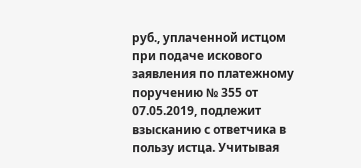руб., уплаченной истцом при подаче искового заявления по платежному поручению № 355 от 07.05.2019, подлежит взысканию с ответчика в пользу истца. Учитывая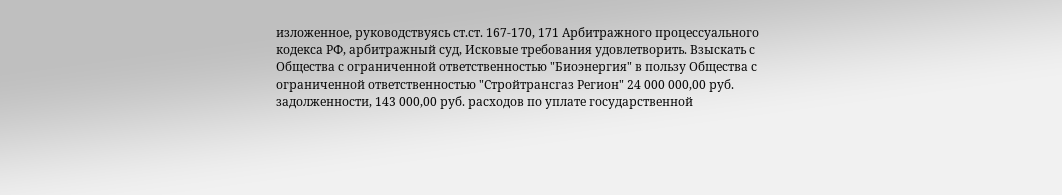изложенное, руководствуясь ст.ст. 167-170, 171 Арбитражного процессуального кодекса РФ, арбитражный суд, Исковые требования удовлетворить. Взыскать с Общества с ограниченной ответственностью "Биоэнергия" в пользу Общества с ограниченной ответственностью "Стройтрансгаз Регион" 24 000 000,00 руб. задолженности, 143 000,00 руб. расходов по уплате государственной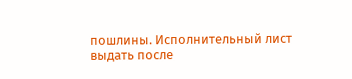пошлины. Исполнительный лист выдать после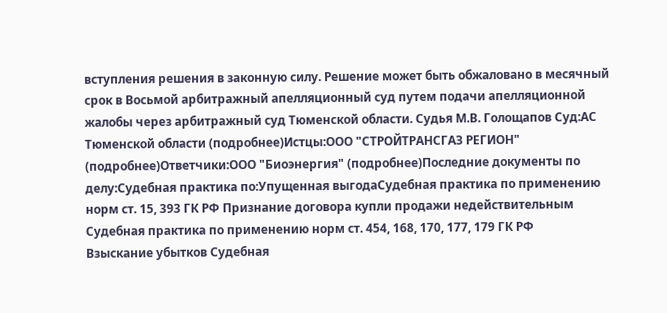вступления решения в законную силу. Решение может быть обжаловано в месячный срок в Восьмой арбитражный апелляционный суд путем подачи апелляционной жалобы через арбитражный суд Тюменской области. Судья М.В. Голощапов Суд:АС Тюменской области (подробнее)Истцы:ООО "СТРОЙТРАНСГАЗ РЕГИОН" (подробнее)Ответчики:ООО "Биоэнергия" (подробнее)Последние документы по делу:Судебная практика по:Упущенная выгодаСудебная практика по применению норм ст. 15, 393 ГК РФ Признание договора купли продажи недействительным Судебная практика по применению норм ст. 454, 168, 170, 177, 179 ГК РФ
Взыскание убытков Судебная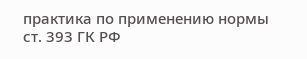практика по применению нормы ст. 393 ГК РФ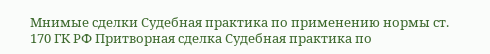Мнимые сделки Судебная практика по применению нормы ст. 170 ГК РФ Притворная сделка Судебная практика по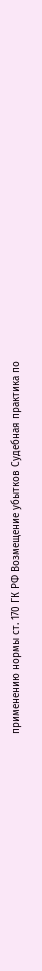применению нормы ст. 170 ГК РФ Возмещение убытков Судебная практика по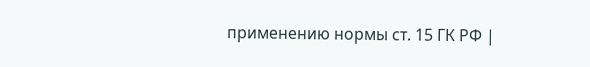применению нормы ст. 15 ГК РФ |